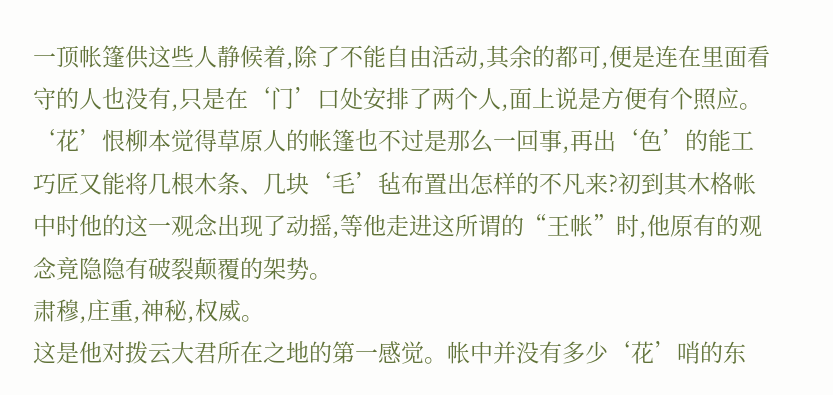一顶帐篷供这些人静候着,除了不能自由活动,其余的都可,便是连在里面看守的人也没有,只是在‘门’口处安排了两个人,面上说是方便有个照应。
‘花’恨柳本觉得草原人的帐篷也不过是那么一回事,再出‘色’的能工巧匠又能将几根木条、几块‘毛’毡布置出怎样的不凡来?初到其木格帐中时他的这一观念出现了动摇,等他走进这所谓的“王帐”时,他原有的观念竟隐隐有破裂颠覆的架势。
肃穆,庄重,神秘,权威。
这是他对拨云大君所在之地的第一感觉。帐中并没有多少‘花’哨的东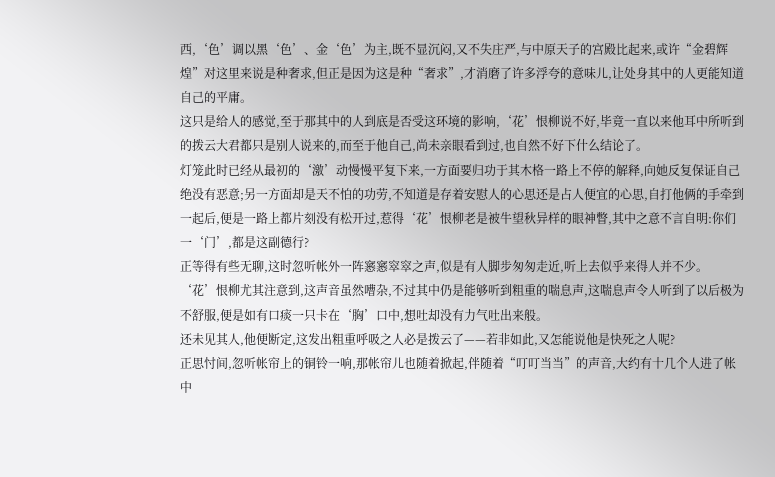西,‘色’调以黑‘色’、金‘色’为主,既不显沉闷,又不失庄严,与中原天子的宫殿比起来,或许“金碧辉煌”对这里来说是种奢求,但正是因为这是种“奢求”,才消磨了许多浮夸的意味儿,让处身其中的人更能知道自己的平庸。
这只是给人的感觉,至于那其中的人到底是否受这环境的影响,‘花’恨柳说不好,毕竟一直以来他耳中所听到的拨云大君都只是别人说来的,而至于他自己,尚未亲眼看到过,也自然不好下什么结论了。
灯笼此时已经从最初的‘激’动慢慢平复下来,一方面要归功于其木格一路上不停的解释,向她反复保证自己绝没有恶意;另一方面却是天不怕的功劳,不知道是存着安慰人的心思还是占人便宜的心思,自打他俩的手牵到一起后,便是一路上都片刻没有松开过,惹得‘花’恨柳老是被牛望秋异样的眼神瞥,其中之意不言自明:你们一‘门’,都是这副德行?
正等得有些无聊,这时忽听帐外一阵窸窸窣窣之声,似是有人脚步匆匆走近,听上去似乎来得人并不少。
‘花’恨柳尤其注意到,这声音虽然嘈杂,不过其中仍是能够听到粗重的喘息声,这喘息声令人听到了以后极为不舒服,便是如有口痰一只卡在‘胸’口中,想吐却没有力气吐出来般。
还未见其人,他便断定,这发出粗重呼吸之人必是拨云了——若非如此,又怎能说他是快死之人呢?
正思忖间,忽听帐帘上的铜铃一响,那帐帘儿也随着掀起,伴随着“叮叮当当”的声音,大约有十几个人进了帐中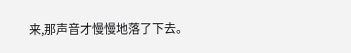来,那声音才慢慢地落了下去。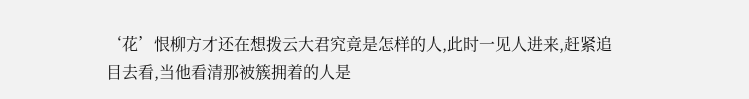‘花’恨柳方才还在想拨云大君究竟是怎样的人,此时一见人进来,赶紧追目去看,当他看清那被簇拥着的人是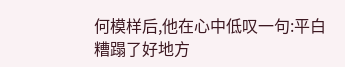何模样后,他在心中低叹一句:平白糟蹋了好地方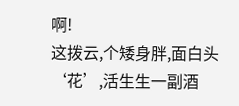啊!
这拨云,个矮身胖,面白头‘花’,活生生一副酒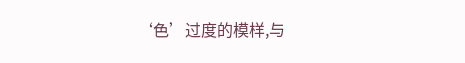‘色’过度的模样,与